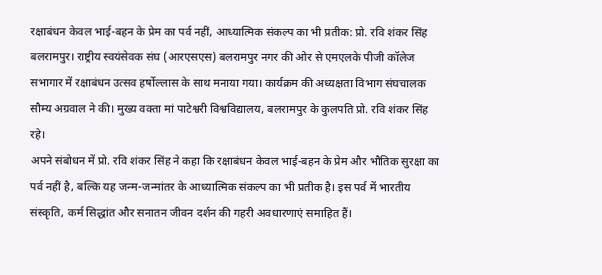रक्षाबंधन केवल भाई-बहन के प्रेम का पर्व नहीं, आध्यात्मिक संकल्प का भी प्रतीक: प्रो. रवि शंकर सिंह
बलरामपुर। राष्ट्रीय स्वयंसेवक संघ (आरएसएस) बलरामपुर नगर की ओर से एमएलके पीजी कॉलेज सभागार में रक्षाबंधन उत्सव हर्षोल्लास के साथ मनाया गया। कार्यक्रम की अध्यक्षता विभाग संघचालक सौम्य अग्रवाल ने की। मुख्य वक्ता मां पाटेश्वरी विश्वविद्यालय, बलरामपुर के कुलपति प्रो. रवि शंकर सिंह रहे।
अपने संबोधन में प्रो. रवि शंकर सिंह ने कहा कि रक्षाबंधन केवल भाई-बहन के प्रेम और भौतिक सुरक्षा का पर्व नहीं है, बल्कि यह जन्म-जन्मांतर के आध्यात्मिक संकल्प का भी प्रतीक है। इस पर्व में भारतीय संस्कृति, कर्म सिद्धांत और सनातन जीवन दर्शन की गहरी अवधारणाएं समाहित हैं।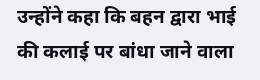उन्होंने कहा कि बहन द्वारा भाई की कलाई पर बांधा जाने वाला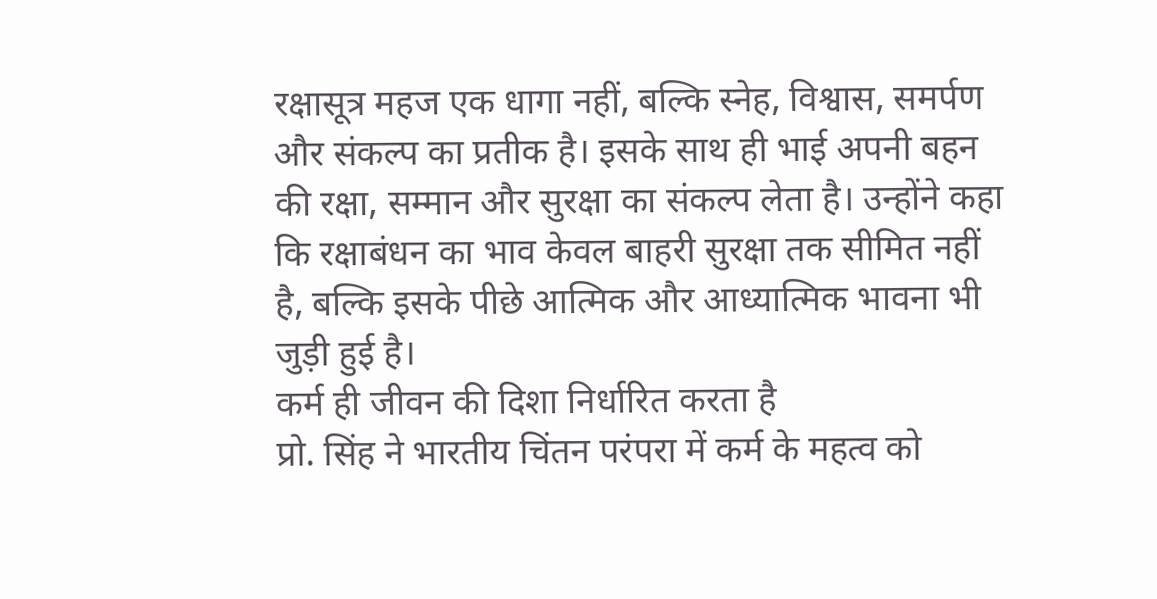रक्षासूत्र महज एक धागा नहीं, बल्कि स्नेह, विश्वास, समर्पण और संकल्प का प्रतीक है। इसके साथ ही भाई अपनी बहन की रक्षा, सम्मान और सुरक्षा का संकल्प लेता है। उन्होंने कहा कि रक्षाबंधन का भाव केवल बाहरी सुरक्षा तक सीमित नहीं है, बल्कि इसके पीछे आत्मिक और आध्यात्मिक भावना भी जुड़ी हुई है।
कर्म ही जीवन की दिशा निर्धारित करता है
प्रो. सिंह ने भारतीय चिंतन परंपरा में कर्म के महत्व को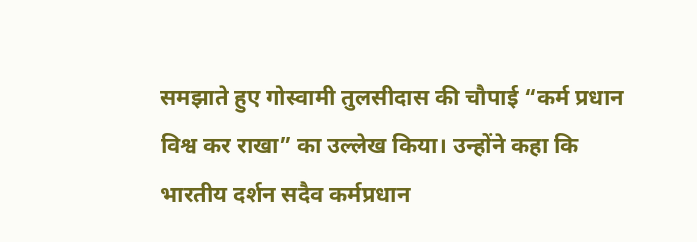समझाते हुए गोस्वामी तुलसीदास की चौपाई “कर्म प्रधान विश्व कर राखा” का उल्लेख किया। उन्होंने कहा कि भारतीय दर्शन सदैव कर्मप्रधान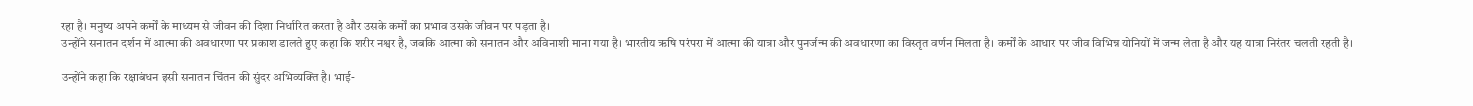रहा है। मनुष्य अपने कर्मों के माध्यम से जीवन की दिशा निर्धारित करता है और उसके कर्मों का प्रभाव उसके जीवन पर पड़ता है।
उन्होंने सनातन दर्शन में आत्मा की अवधारणा पर प्रकाश डालते हुए कहा कि शरीर नश्वर है, जबकि आत्मा को सनातन और अविनाशी माना गया है। भारतीय ऋषि परंपरा में आत्मा की यात्रा और पुनर्जन्म की अवधारणा का विस्तृत वर्णन मिलता है। कर्मों के आधार पर जीव विभिन्न योनियों में जन्म लेता है और यह यात्रा निरंतर चलती रहती है।

उन्होंने कहा कि रक्षाबंधन इसी सनातन चिंतन की सुंदर अभिव्यक्ति है। भाई-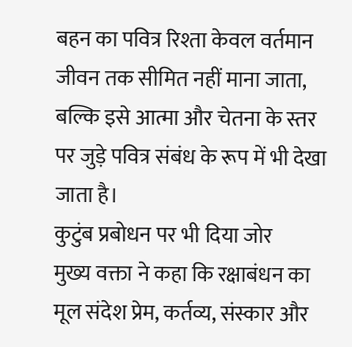बहन का पवित्र रिश्ता केवल वर्तमान जीवन तक सीमित नहीं माना जाता, बल्कि इसे आत्मा और चेतना के स्तर पर जुड़े पवित्र संबंध के रूप में भी देखा जाता है।
कुटुंब प्रबोधन पर भी दिया जोर
मुख्य वक्ता ने कहा कि रक्षाबंधन का मूल संदेश प्रेम, कर्तव्य, संस्कार और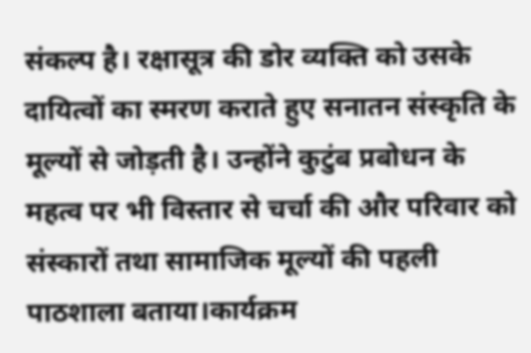संकल्प है। रक्षासूत्र की डोर व्यक्ति को उसके दायित्वों का स्मरण कराते हुए सनातन संस्कृति के मूल्यों से जोड़ती है। उन्होंने कुटुंब प्रबोधन के महत्व पर भी विस्तार से चर्चा की और परिवार को संस्कारों तथा सामाजिक मूल्यों की पहली पाठशाला बताया।कार्यक्रम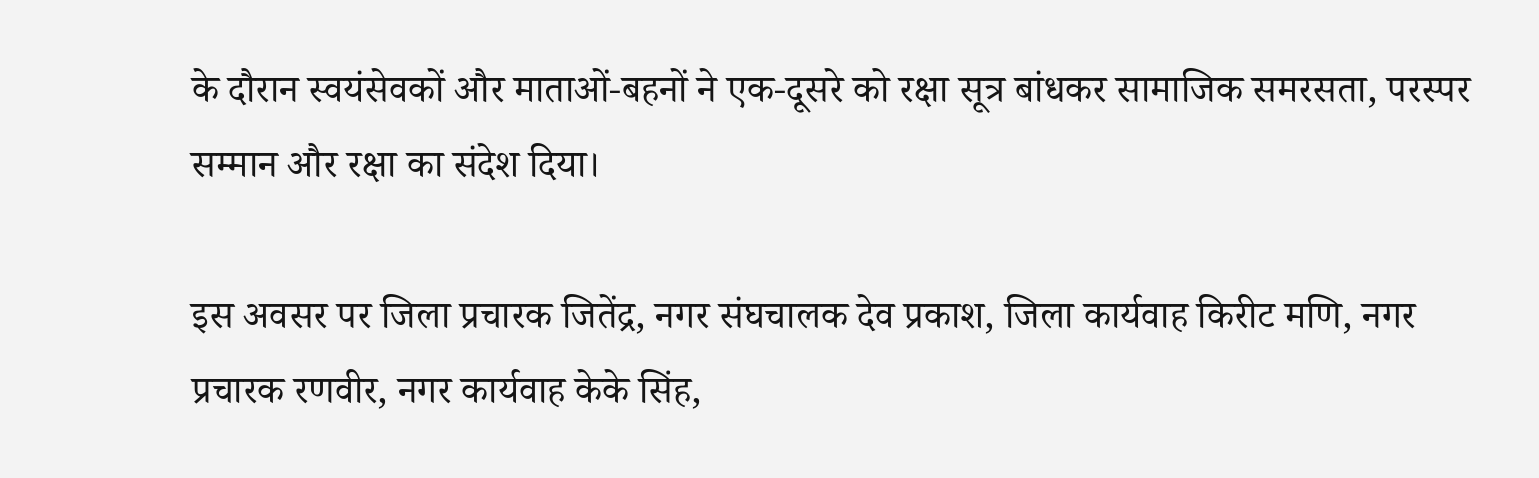के दौरान स्वयंसेवकों और माताओं-बहनों ने एक-दूसरे को रक्षा सूत्र बांधकर सामाजिक समरसता, परस्पर सम्मान और रक्षा का संदेश दिया।

इस अवसर पर जिला प्रचारक जितेंद्र, नगर संघचालक देव प्रकाश, जिला कार्यवाह किरीट मणि, नगर प्रचारक रणवीर, नगर कार्यवाह केके सिंह,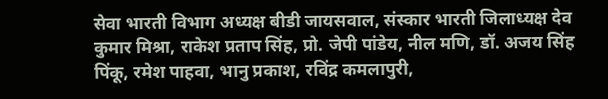सेवा भारती विभाग अध्यक्ष बीडी जायसवाल, संस्कार भारती जिलाध्यक्ष देव कुमार मिश्रा, राकेश प्रताप सिंह, प्रो. जेपी पांडेय, नील मणि, डॉ. अजय सिंह पिंकू, रमेश पाहवा, भानु प्रकाश, रविंद्र कमलापुरी,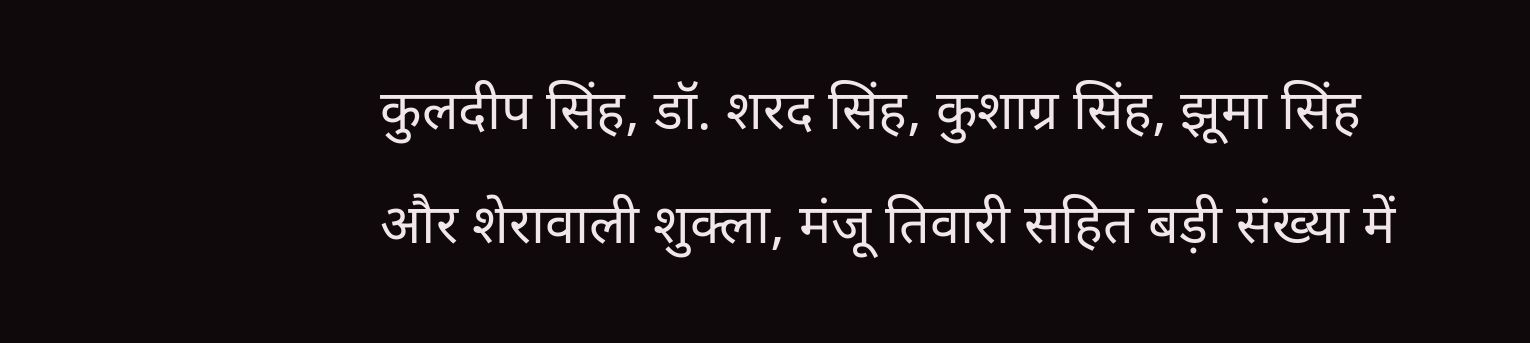कुलदीप सिंह, डॉ. शरद सिंह, कुशाग्र सिंह, झूमा सिंह और शेरावाली शुक्ला, मंजू तिवारी सहित बड़ी संख्या में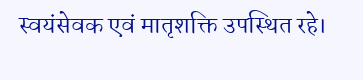स्वयंसेवक एवं मातृशक्ति उपस्थित रहे।